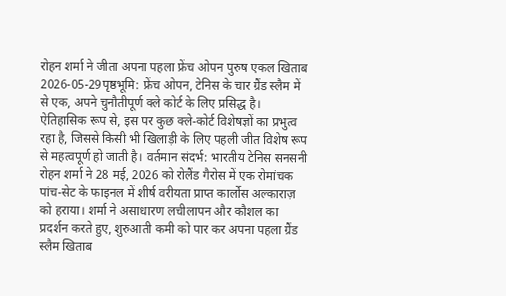रोहन शर्मा ने जीता अपना पहला फ्रेंच ओपन पुरुष एकल खिताब
2026-05-29पृष्ठभूमि: फ्रेंच ओपन, टेनिस के चार ग्रैंड स्लैम में से एक, अपने चुनौतीपूर्ण क्ले कोर्ट के लिए प्रसिद्ध है। ऐतिहासिक रूप से, इस पर कुछ क्ले-कोर्ट विशेषज्ञों का प्रभुत्व रहा है, जिससे किसी भी खिलाड़ी के लिए पहली जीत विशेष रूप से महत्वपूर्ण हो जाती है। वर्तमान संदर्भ: भारतीय टेनिस सनसनी रोहन शर्मा ने 28 मई, 2026 को रोलैंड गैरोस में एक रोमांचक पांच-सेट के फाइनल में शीर्ष वरीयता प्राप्त कार्लोस अल्काराज़ को हराया। शर्मा ने असाधारण लचीलापन और कौशल का प्रदर्शन करते हुए, शुरुआती कमी को पार कर अपना पहला ग्रैंड स्लैम खिताब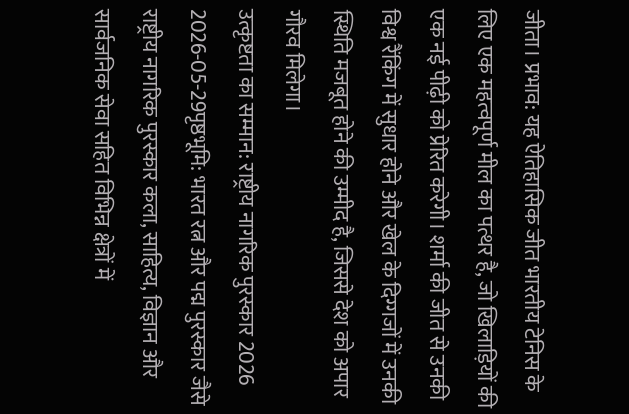जीता। प्रभाव: यह ऐतिहासिक जीत भारतीय टेनिस के लिए एक महत्वपूर्ण मील का पत्थर है, जो खिलाड़ियों की एक नई पीढ़ी को प्रेरित करेगी। शर्मा की जीत से उनकी विश्व रैंकिंग में सुधार होने और खेल के दिग्गजों में उनकी स्थिति मजबूत होने की उम्मीद है, जिससे देश को अपार गौरव मिलेगा।
उत्कृष्टता का सम्मान: राष्ट्रीय नागरिक पुरस्कार 2026
2026-05-29पृष्ठभूमि: भारत रत्न और पद्म पुरस्कार जैसे राष्ट्रीय नागरिक पुरस्कार कला, साहित्य, विज्ञान और सार्वजनिक सेवा सहित विभिन्न क्षेत्रों में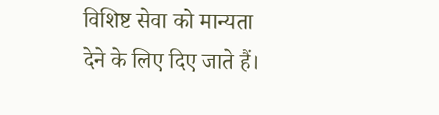विशिष्ट सेवा को मान्यता देने के लिए दिए जाते हैं।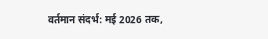वर्तमान संदर्भ: मई 2026 तक,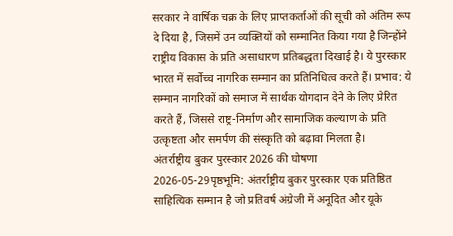सरकार ने वार्षिक चक्र के लिए प्राप्तकर्ताओं की सूची को अंतिम रूप दे दिया है, जिसमें उन व्यक्तियों को सम्मानित किया गया है जिन्होंने राष्ट्रीय विकास के प्रति असाधारण प्रतिबद्धता दिखाई है। ये पुरस्कार भारत में सर्वोच्च नागरिक सम्मान का प्रतिनिधित्व करते हैं। प्रभाव: ये सम्मान नागरिकों को समाज में सार्थक योगदान देने के लिए प्रेरित करते हैं, जिससे राष्ट्र-निर्माण और सामाजिक कल्याण के प्रति उत्कृष्टता और समर्पण की संस्कृति को बढ़ावा मिलता है।
अंतर्राष्ट्रीय बुकर पुरस्कार 2026 की घोषणा
2026-05-29पृष्ठभूमि: अंतर्राष्ट्रीय बुकर पुरस्कार एक प्रतिष्ठित साहित्यिक सम्मान है जो प्रतिवर्ष अंग्रेजी में अनूदित और यूके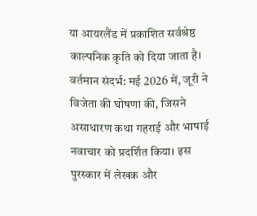या आयरलैंड में प्रकाशित सर्वश्रेष्ठ काल्पनिक कृति को दिया जाता है। वर्तमान संदर्भ: मई 2026 में, जूरी ने विजेता की घोषणा की, जिसने असाधारण कथा गहराई और भाषाई नवाचार को प्रदर्शित किया। इस पुरस्कार में लेखक और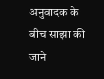अनुवादक के बीच साझा की जाने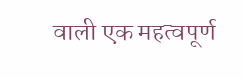वाली एक महत्वपूर्ण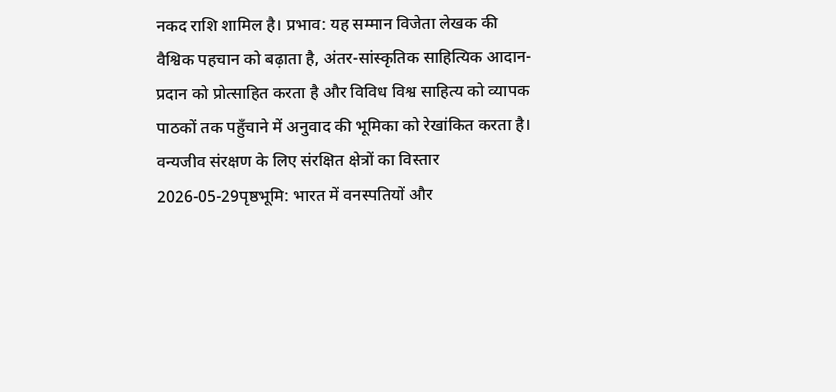नकद राशि शामिल है। प्रभाव: यह सम्मान विजेता लेखक की वैश्विक पहचान को बढ़ाता है, अंतर-सांस्कृतिक साहित्यिक आदान-प्रदान को प्रोत्साहित करता है और विविध विश्व साहित्य को व्यापक पाठकों तक पहुँचाने में अनुवाद की भूमिका को रेखांकित करता है।
वन्यजीव संरक्षण के लिए संरक्षित क्षेत्रों का विस्तार
2026-05-29पृष्ठभूमि: भारत में वनस्पतियों और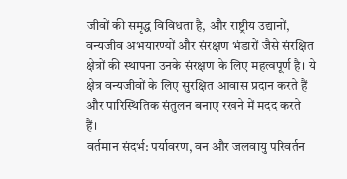जीवों की समृद्ध विविधता है, और राष्ट्रीय उद्यानों, वन्यजीव अभयारण्यों और संरक्षण भंडारों जैसे संरक्षित क्षेत्रों की स्थापना उनके संरक्षण के लिए महत्वपूर्ण है। ये क्षेत्र वन्यजीवों के लिए सुरक्षित आवास प्रदान करते हैं और पारिस्थितिक संतुलन बनाए रखने में मदद करते हैं।
वर्तमान संदर्भ: पर्यावरण, वन और जलवायु परिवर्तन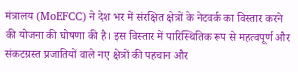मंत्रालय (MoEFCC) ने देश भर में संरक्षित क्षेत्रों के नेटवर्क का विस्तार करने की योजना की घोषणा की है। इस विस्तार में पारिस्थितिक रूप से महत्वपूर्ण और संकटग्रस्त प्रजातियों वाले नए क्षेत्रों की पहचान और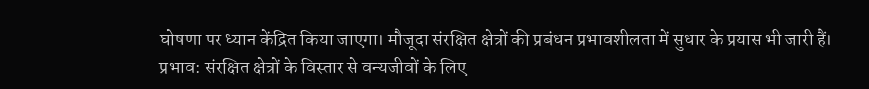घोषणा पर ध्यान केंद्रित किया जाएगा। मौजूदा संरक्षित क्षेत्रों की प्रबंधन प्रभावशीलता में सुधार के प्रयास भी जारी हैं।
प्रभाव: संरक्षित क्षेत्रों के विस्तार से वन्यजीवों के लिए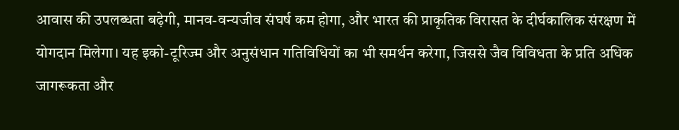आवास की उपलब्धता बढ़ेगी, मानव-वन्यजीव संघर्ष कम होगा, और भारत की प्राकृतिक विरासत के दीर्घकालिक संरक्षण में योगदान मिलेगा। यह इको-टूरिज्म और अनुसंधान गतिविधियों का भी समर्थन करेगा, जिससे जैव विविधता के प्रति अधिक जागरूकता और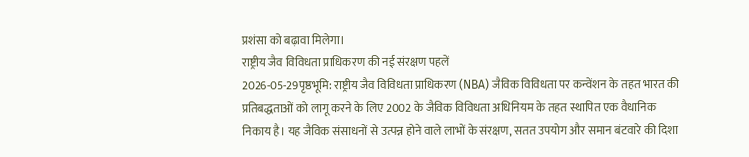प्रशंसा को बढ़ावा मिलेगा।
राष्ट्रीय जैव विविधता प्राधिकरण की नई संरक्षण पहलें
2026-05-29पृष्ठभूमि: राष्ट्रीय जैव विविधता प्राधिकरण (NBA) जैविक विविधता पर कन्वेंशन के तहत भारत की प्रतिबद्धताओं को लागू करने के लिए 2002 के जैविक विविधता अधिनियम के तहत स्थापित एक वैधानिक निकाय है। यह जैविक संसाधनों से उत्पन्न होने वाले लाभों के संरक्षण, सतत उपयोग और समान बंटवारे की दिशा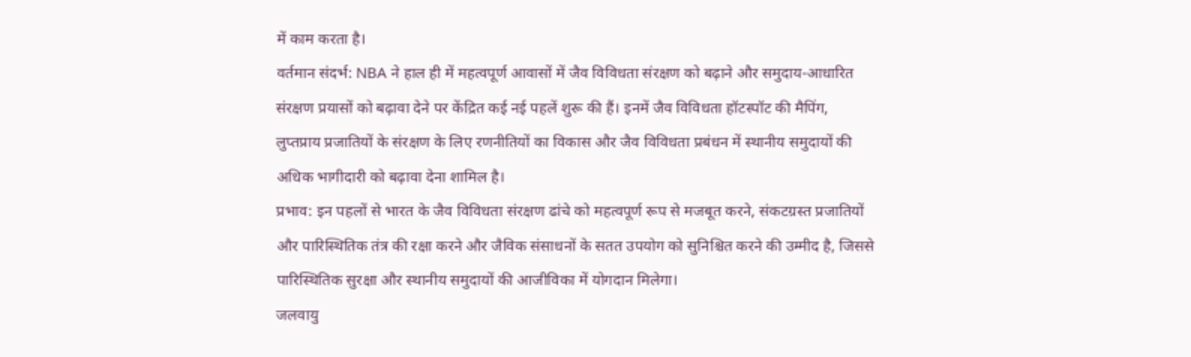में काम करता है।
वर्तमान संदर्भ: NBA ने हाल ही में महत्वपूर्ण आवासों में जैव विविधता संरक्षण को बढ़ाने और समुदाय-आधारित संरक्षण प्रयासों को बढ़ावा देने पर केंद्रित कई नई पहलें शुरू की हैं। इनमें जैव विविधता हॉटस्पॉट की मैपिंग, लुप्तप्राय प्रजातियों के संरक्षण के लिए रणनीतियों का विकास और जैव विविधता प्रबंधन में स्थानीय समुदायों की अधिक भागीदारी को बढ़ावा देना शामिल है।
प्रभाव: इन पहलों से भारत के जैव विविधता संरक्षण ढांचे को महत्वपूर्ण रूप से मजबूत करने, संकटग्रस्त प्रजातियों और पारिस्थितिक तंत्र की रक्षा करने और जैविक संसाधनों के सतत उपयोग को सुनिश्चित करने की उम्मीद है, जिससे पारिस्थितिक सुरक्षा और स्थानीय समुदायों की आजीविका में योगदान मिलेगा।
जलवायु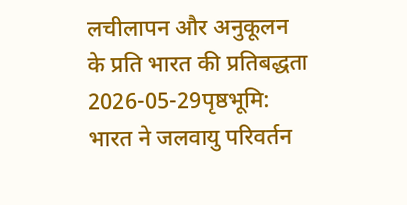लचीलापन और अनुकूलन के प्रति भारत की प्रतिबद्धता
2026-05-29पृष्ठभूमि: भारत ने जलवायु परिवर्तन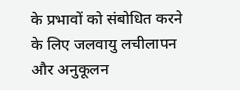के प्रभावों को संबोधित करने के लिए जलवायु लचीलापन और अनुकूलन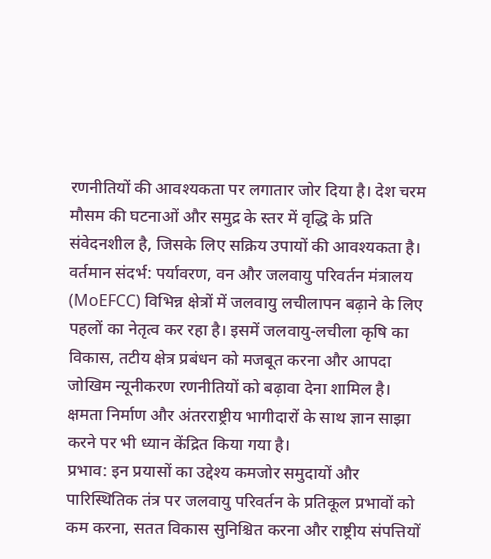रणनीतियों की आवश्यकता पर लगातार जोर दिया है। देश चरम मौसम की घटनाओं और समुद्र के स्तर में वृद्धि के प्रति संवेदनशील है, जिसके लिए सक्रिय उपायों की आवश्यकता है।
वर्तमान संदर्भ: पर्यावरण, वन और जलवायु परिवर्तन मंत्रालय (MoEFCC) विभिन्न क्षेत्रों में जलवायु लचीलापन बढ़ाने के लिए पहलों का नेतृत्व कर रहा है। इसमें जलवायु-लचीला कृषि का विकास, तटीय क्षेत्र प्रबंधन को मजबूत करना और आपदा जोखिम न्यूनीकरण रणनीतियों को बढ़ावा देना शामिल है। क्षमता निर्माण और अंतरराष्ट्रीय भागीदारों के साथ ज्ञान साझा करने पर भी ध्यान केंद्रित किया गया है।
प्रभाव: इन प्रयासों का उद्देश्य कमजोर समुदायों और पारिस्थितिक तंत्र पर जलवायु परिवर्तन के प्रतिकूल प्रभावों को कम करना, सतत विकास सुनिश्चित करना और राष्ट्रीय संपत्तियों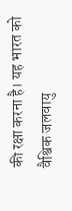की रक्षा करना है। यह भारत को वैश्विक जलवायु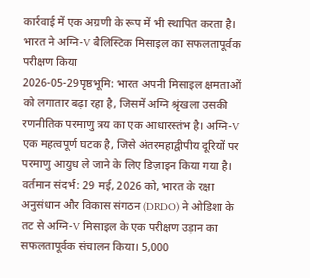कार्रवाई में एक अग्रणी के रूप में भी स्थापित करता है।
भारत ने अग्नि-V बैलिस्टिक मिसाइल का सफलतापूर्वक परीक्षण किया
2026-05-29पृष्ठभूमि: भारत अपनी मिसाइल क्षमताओं को लगातार बढ़ा रहा है, जिसमें अग्नि श्रृंखला उसकी रणनीतिक परमाणु त्रय का एक आधारस्तंभ है। अग्नि-V एक महत्वपूर्ण घटक है, जिसे अंतरमहाद्वीपीय दूरियों पर परमाणु आयुध ले जाने के लिए डिज़ाइन किया गया है।
वर्तमान संदर्भ: 29 मई, 2026 को, भारत के रक्षा अनुसंधान और विकास संगठन (DRDO) ने ओडिशा के तट से अग्नि-V मिसाइल के एक परीक्षण उड़ान का सफलतापूर्वक संचालन किया। 5,000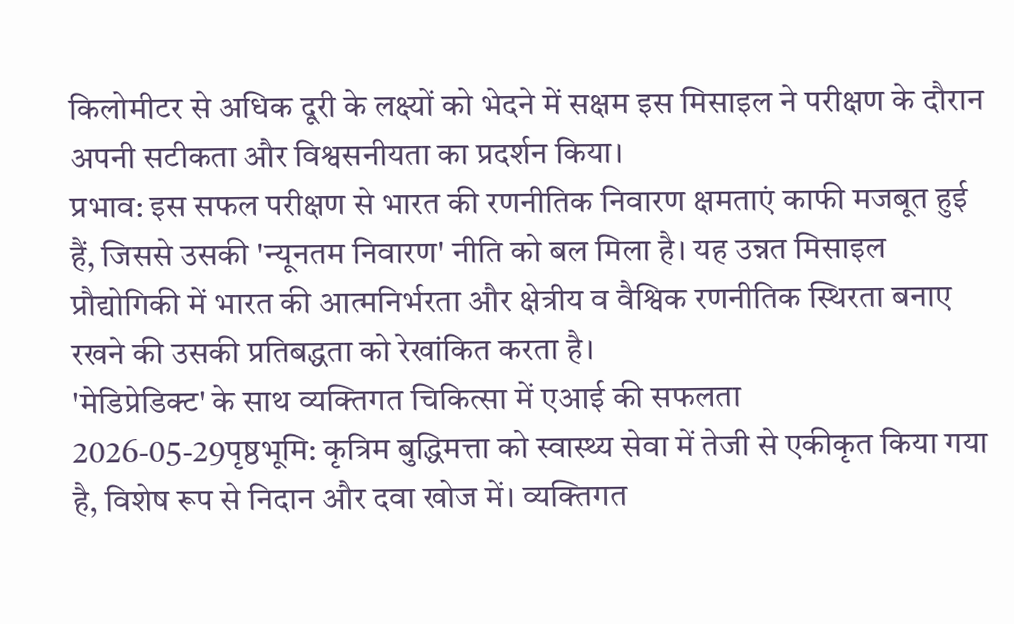किलोमीटर से अधिक दूरी के लक्ष्यों को भेदने में सक्षम इस मिसाइल ने परीक्षण के दौरान अपनी सटीकता और विश्वसनीयता का प्रदर्शन किया।
प्रभाव: इस सफल परीक्षण से भारत की रणनीतिक निवारण क्षमताएं काफी मजबूत हुई हैं, जिससे उसकी 'न्यूनतम निवारण' नीति को बल मिला है। यह उन्नत मिसाइल प्रौद्योगिकी में भारत की आत्मनिर्भरता और क्षेत्रीय व वैश्विक रणनीतिक स्थिरता बनाए रखने की उसकी प्रतिबद्धता को रेखांकित करता है।
'मेडिप्रेडिक्ट' के साथ व्यक्तिगत चिकित्सा में एआई की सफलता
2026-05-29पृष्ठभूमि: कृत्रिम बुद्धिमत्ता को स्वास्थ्य सेवा में तेजी से एकीकृत किया गया है, विशेष रूप से निदान और दवा खोज में। व्यक्तिगत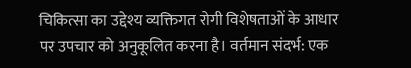चिकित्सा का उद्देश्य व्यक्तिगत रोगी विशेषताओं के आधार पर उपचार को अनुकूलित करना है। वर्तमान संदर्भ: एक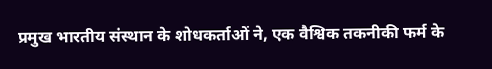प्रमुख भारतीय संस्थान के शोधकर्ताओं ने, एक वैश्विक तकनीकी फर्म के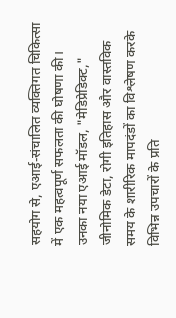सहयोग से, एआई-संचालित व्यक्तिगत चिकित्सा में एक महत्वपूर्ण सफलता की घोषणा की। उनका नया एआई मॉडल, "मेडिप्रेडिक्ट," जीनोमिक डेटा, रोगी इतिहास और वास्तविक समय के शारीरिक मापदंडों का विश्लेषण करके विभिन्न उपचारों के प्रति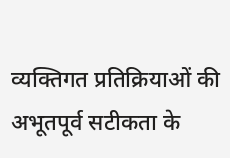व्यक्तिगत प्रतिक्रियाओं की अभूतपूर्व सटीकता के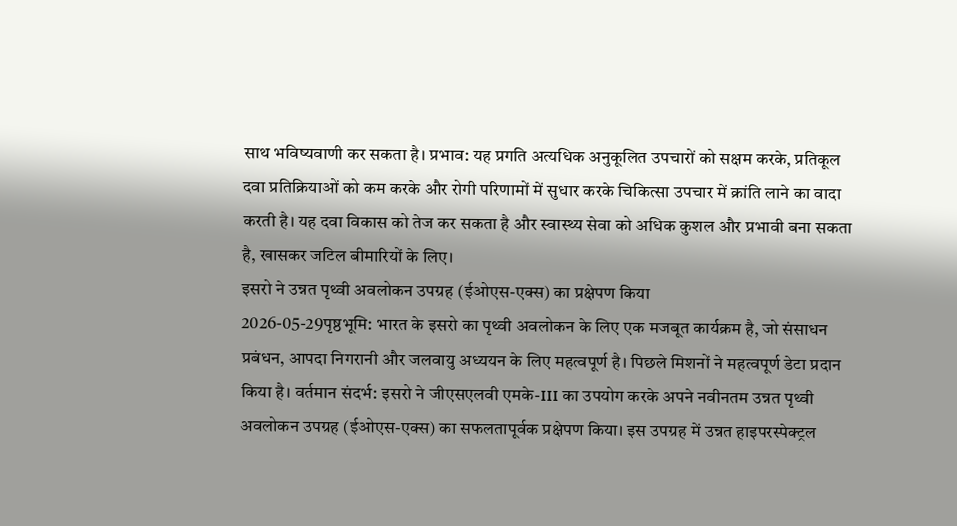साथ भविष्यवाणी कर सकता है। प्रभाव: यह प्रगति अत्यधिक अनुकूलित उपचारों को सक्षम करके, प्रतिकूल दवा प्रतिक्रियाओं को कम करके और रोगी परिणामों में सुधार करके चिकित्सा उपचार में क्रांति लाने का वादा करती है। यह दवा विकास को तेज कर सकता है और स्वास्थ्य सेवा को अधिक कुशल और प्रभावी बना सकता है, खासकर जटिल बीमारियों के लिए।
इसरो ने उन्नत पृथ्वी अवलोकन उपग्रह (ईओएस-एक्स) का प्रक्षेपण किया
2026-05-29पृष्ठभूमि: भारत के इसरो का पृथ्वी अवलोकन के लिए एक मजबूत कार्यक्रम है, जो संसाधन प्रबंधन, आपदा निगरानी और जलवायु अध्ययन के लिए महत्वपूर्ण है। पिछले मिशनों ने महत्वपूर्ण डेटा प्रदान किया है। वर्तमान संदर्भ: इसरो ने जीएसएलवी एमके-III का उपयोग करके अपने नवीनतम उन्नत पृथ्वी अवलोकन उपग्रह (ईओएस-एक्स) का सफलतापूर्वक प्रक्षेपण किया। इस उपग्रह में उन्नत हाइपरस्पेक्ट्रल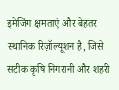इमेजिंग क्षमताएं और बेहतर स्थानिक रिज़ॉल्यूशन है, जिसे सटीक कृषि निगरानी और शहरी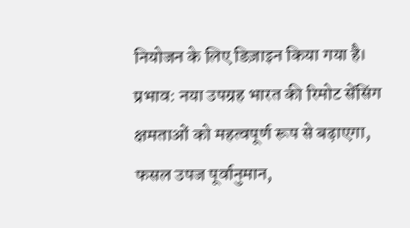नियोजन के लिए डिज़ाइन किया गया है। प्रभाव: नया उपग्रह भारत की रिमोट सेंसिंग क्षमताओं को महत्वपूर्ण रूप से बढ़ाएगा, फसल उपज पूर्वानुमान,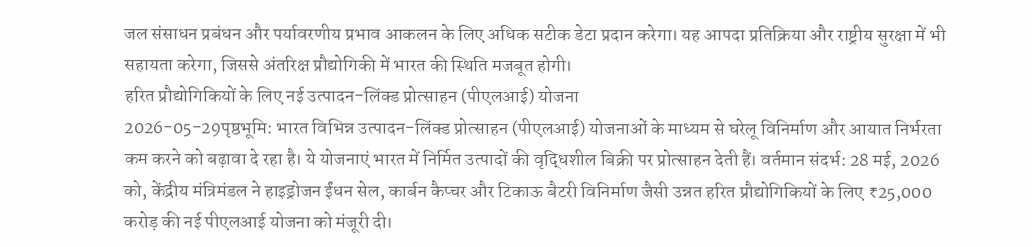जल संसाधन प्रबंधन और पर्यावरणीय प्रभाव आकलन के लिए अधिक सटीक डेटा प्रदान करेगा। यह आपदा प्रतिक्रिया और राष्ट्रीय सुरक्षा में भी सहायता करेगा, जिससे अंतरिक्ष प्रौद्योगिकी में भारत की स्थिति मजबूत होगी।
हरित प्रौद्योगिकियों के लिए नई उत्पादन-लिंक्ड प्रोत्साहन (पीएलआई) योजना
2026-05-29पृष्ठभूमि: भारत विभिन्न उत्पादन-लिंक्ड प्रोत्साहन (पीएलआई) योजनाओं के माध्यम से घरेलू विनिर्माण और आयात निर्भरता कम करने को बढ़ावा दे रहा है। ये योजनाएं भारत में निर्मित उत्पादों की वृद्धिशील बिक्री पर प्रोत्साहन देती हैं। वर्तमान संदर्भ: 28 मई, 2026 को, केंद्रीय मंत्रिमंडल ने हाइड्रोजन ईंधन सेल, कार्बन कैप्चर और टिकाऊ बैटरी विनिर्माण जैसी उन्नत हरित प्रौद्योगिकियों के लिए ₹25,000 करोड़ की नई पीएलआई योजना को मंजूरी दी।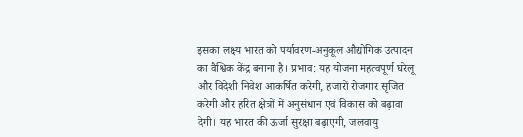इसका लक्ष्य भारत को पर्यावरण-अनुकूल औद्योगिक उत्पादन का वैश्विक केंद्र बनाना है। प्रभाव: यह योजना महत्वपूर्ण घरेलू और विदेशी निवेश आकर्षित करेगी, हजारों रोजगार सृजित करेगी और हरित क्षेत्रों में अनुसंधान एवं विकास को बढ़ावा देगी। यह भारत की ऊर्जा सुरक्षा बढ़ाएगी, जलवायु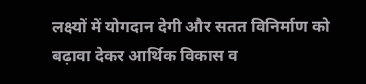लक्ष्यों में योगदान देगी और सतत विनिर्माण को बढ़ावा देकर आर्थिक विकास व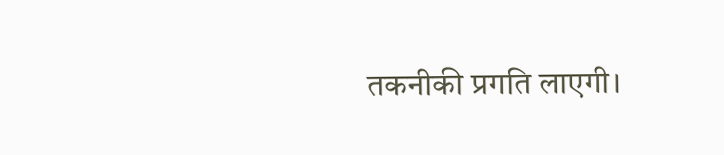तकनीकी प्रगति लाएगी।